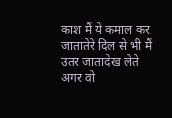काश मैं ये कमाल कर जातातेरे दिल से भी मैं उतर जातादेख लेते अगर वो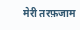मेरी तरफ़जाम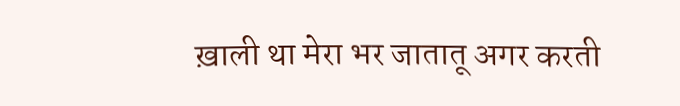ख़ाली था मेरा भर जातातू अगर करती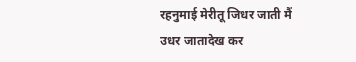रहनुमाई मेरीतू जिधर जाती मैं उधर जातादेख कर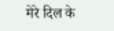मेरे दिल के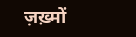ज़ख़्मों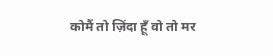कोमैं तो ज़िंदा हूँ वो तो मर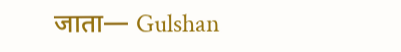जाता— Gulshan